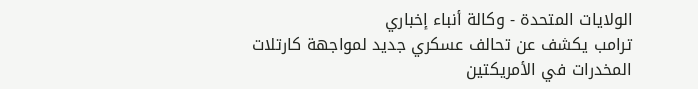الولايات المتحدة - وكالة أنباء إخباري
ترامب يكشف عن تحالف عسكري جديد لمواجهة كارتلات المخدرات في الأمريكتين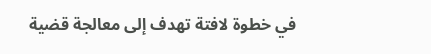في خطوة لافتة تهدف إلى معالجة قضية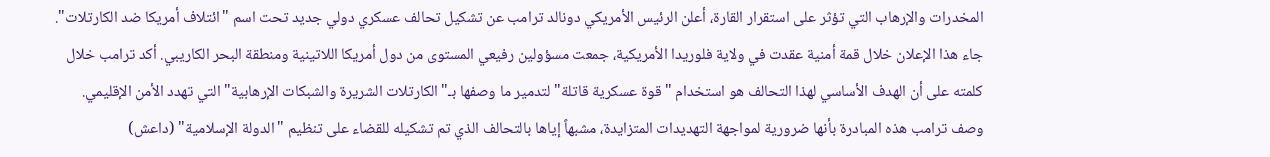المخدرات والإرهاب التي تؤثر على استقرار القارة، أعلن الرئيس الأمريكي دونالد ترامب عن تشكيل تحالف عسكري دولي جديد تحت اسم "ائتلاف أمريكا ضد الكارتلات". جاء هذا الإعلان خلال قمة أمنية عقدت في ولاية فلوريدا الأمريكية، جمعت مسؤولين رفيعي المستوى من دول أمريكا اللاتينية ومنطقة البحر الكاريبي. أكد ترامب خلال كلمته على أن الهدف الأساسي لهذا التحالف هو استخدام "قوة عسكرية قاتلة" لتدمير ما وصفها بـ"الكارتلات الشريرة والشبكات الإرهابية" التي تهدد الأمن الإقليمي.
وصف ترامب هذه المبادرة بأنها ضرورية لمواجهة التهديدات المتزايدة، مشبهاً إياها بالتحالف الذي تم تشكيله للقضاء على تنظيم "الدولة الإسلامية" (داعش)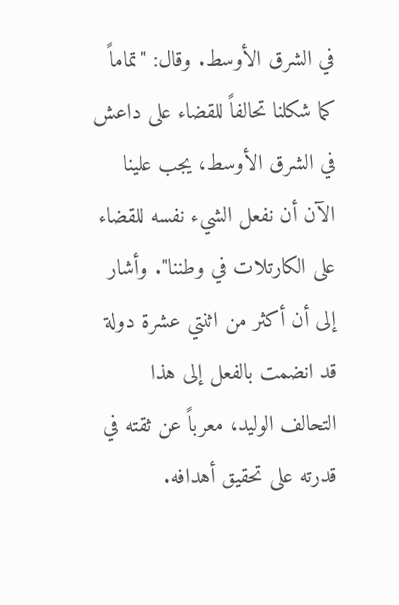في الشرق الأوسط. وقال: "تماماً كما شكلنا تحالفاً للقضاء على داعش في الشرق الأوسط، يجب علينا الآن أن نفعل الشيء نفسه للقضاء على الكارتلات في وطننا". وأشار إلى أن أكثر من اثنتي عشرة دولة قد انضمت بالفعل إلى هذا التحالف الوليد، معرباً عن ثقته في قدرته على تحقيق أهدافه.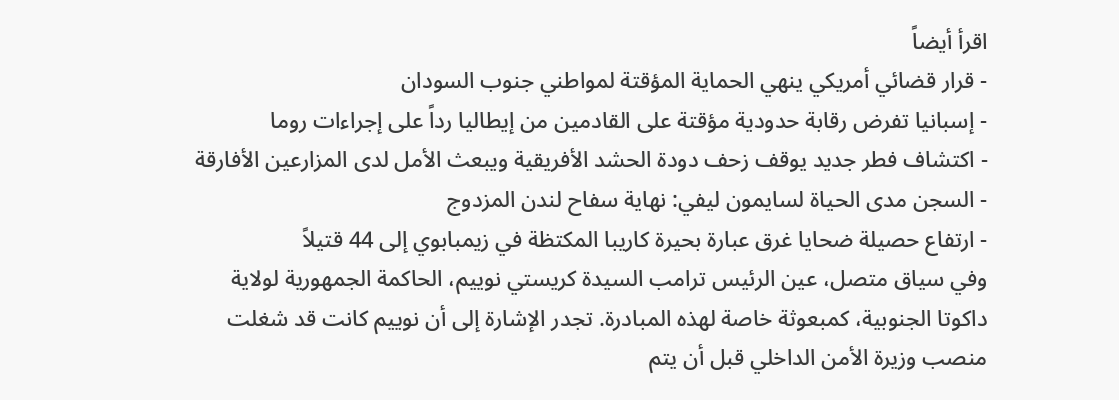اقرأ أيضاً
- قرار قضائي أمريكي ينهي الحماية المؤقتة لمواطني جنوب السودان
- إسبانيا تفرض رقابة حدودية مؤقتة على القادمين من إيطاليا رداً على إجراءات روما
- اكتشاف فطر جديد يوقف زحف دودة الحشد الأفريقية ويبعث الأمل لدى المزارعين الأفارقة
- السجن مدى الحياة لسايمون ليفي: نهاية سفاح لندن المزدوج
- ارتفاع حصيلة ضحايا غرق عبارة بحيرة كاريبا المكتظة في زيمبابوي إلى 44 قتيلاً
وفي سياق متصل، عين الرئيس ترامب السيدة كريستي نوييم، الحاكمة الجمهورية لولاية داكوتا الجنوبية، كمبعوثة خاصة لهذه المبادرة. تجدر الإشارة إلى أن نوييم كانت قد شغلت منصب وزيرة الأمن الداخلي قبل أن يتم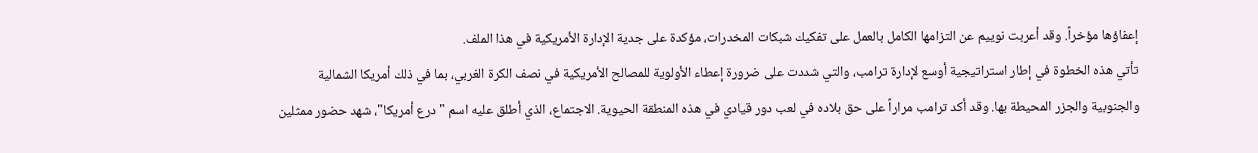إعفاؤها مؤخراً. وقد أعربت نوييم عن التزامها الكامل بالعمل على تفكيك شبكات المخدرات، مؤكدة على جدية الإدارة الأمريكية في هذا الملف.
تأتي هذه الخطوة في إطار استراتيجية أوسع لإدارة ترامب، والتي شددت على ضرورة إعطاء الأولوية للمصالح الأمريكية في نصف الكرة الغربي، بما في ذلك أمريكا الشمالية والجنوبية والجزر المحيطة بها. وقد أكد ترامب مراراً على حق بلاده في لعب دور قيادي في هذه المنطقة الحيوية. الاجتماع، الذي أطلق عليه اسم "درع أمريكا"، شهد حضور ممثلين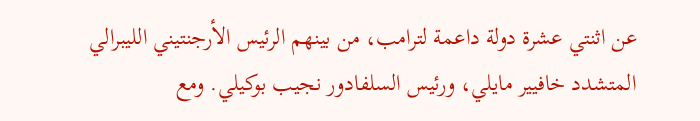عن اثنتي عشرة دولة داعمة لترامب، من بينهم الرئيس الأرجنتيني الليبرالي المتشدد خافيير مايلي، ورئيس السلفادور نجيب بوكيلي. ومع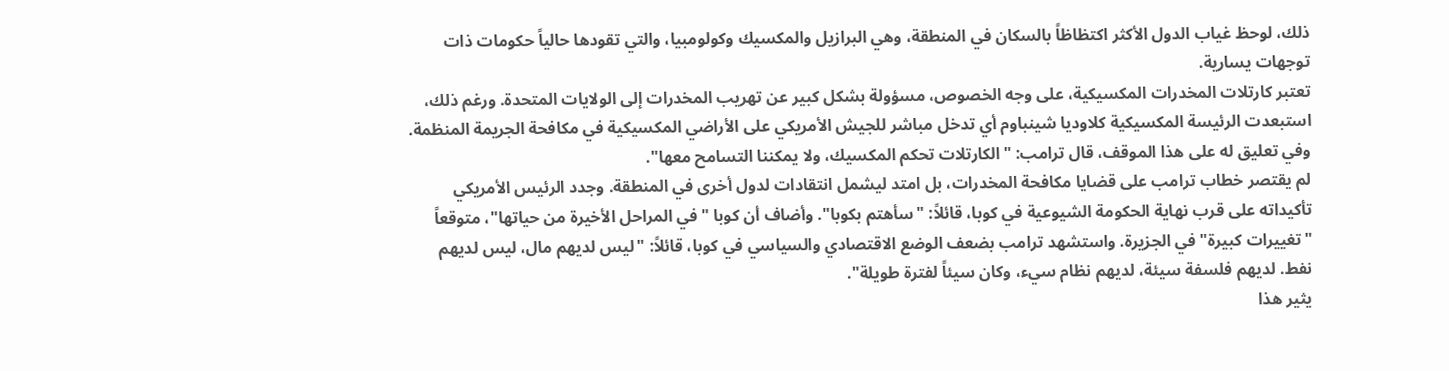ذلك، لوحظ غياب الدول الأكثر اكتظاظاً بالسكان في المنطقة، وهي البرازيل والمكسيك وكولومبيا، والتي تقودها حالياً حكومات ذات توجهات يسارية.
تعتبر كارتلات المخدرات المكسيكية، على وجه الخصوص، مسؤولة بشكل كبير عن تهريب المخدرات إلى الولايات المتحدة. ورغم ذلك، استبعدت الرئيسة المكسيكية كلاوديا شينباوم أي تدخل مباشر للجيش الأمريكي على الأراضي المكسيكية في مكافحة الجريمة المنظمة. وفي تعليق له على هذا الموقف، قال ترامب: "الكارتلات تحكم المكسيك، ولا يمكننا التسامح معها".
لم يقتصر خطاب ترامب على قضايا مكافحة المخدرات، بل امتد ليشمل انتقادات لدول أخرى في المنطقة. وجدد الرئيس الأمريكي تأكيداته على قرب نهاية الحكومة الشيوعية في كوبا، قائلاً: "سأهتم بكوبا". وأضاف أن كوبا "في المراحل الأخيرة من حياتها"، متوقعاً "تغييرات كبيرة" في الجزيرة. واستشهد ترامب بضعف الوضع الاقتصادي والسياسي في كوبا، قائلاً: "ليس لديهم مال، ليس لديهم نفط. لديهم فلسفة سيئة، لديهم نظام سيء، وكان سيئاً لفترة طويلة".
يثير هذا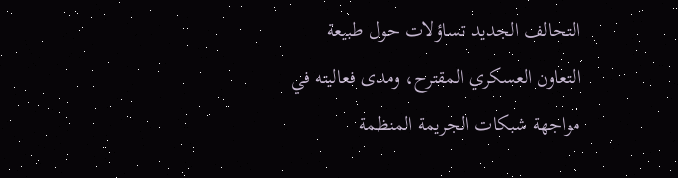التحالف الجديد تساؤلات حول طبيعة التعاون العسكري المقترح، ومدى فعاليته في مواجهة شبكات الجريمة المنظمة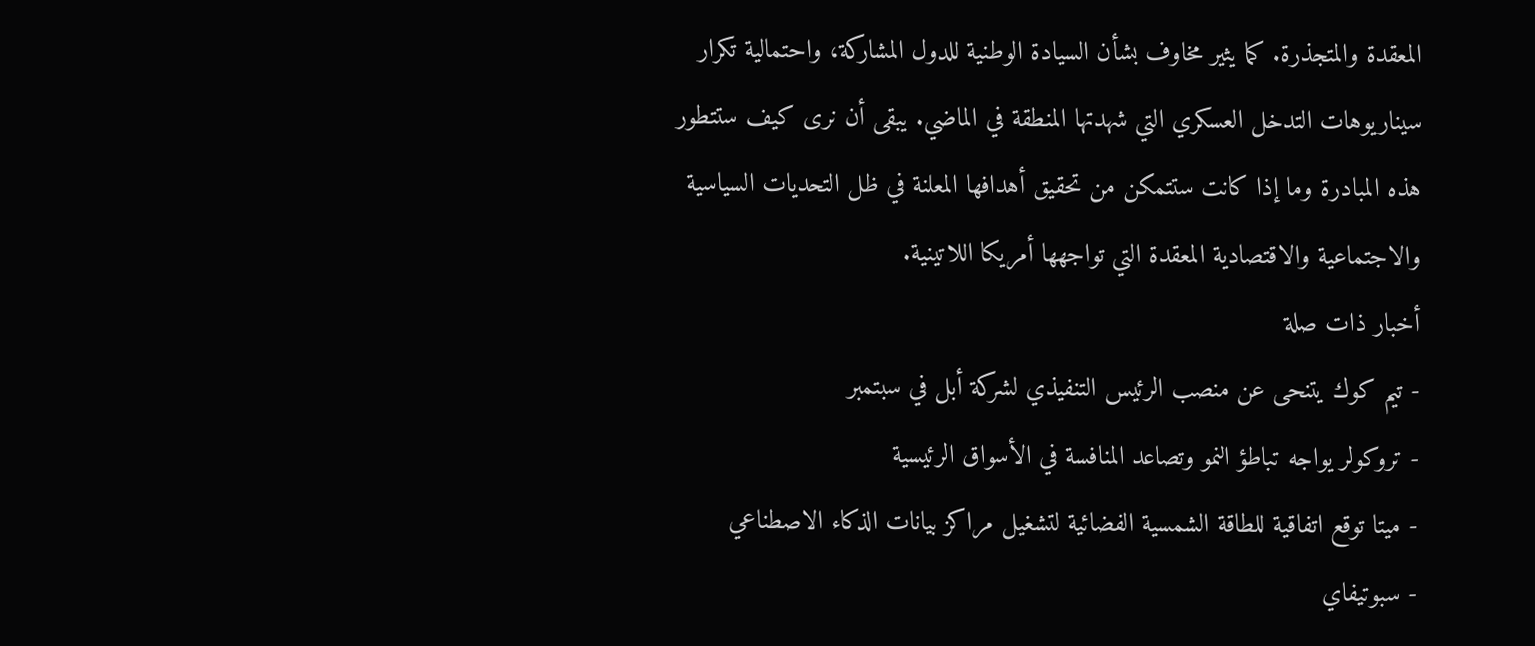المعقدة والمتجذرة. كما يثير مخاوف بشأن السيادة الوطنية للدول المشاركة، واحتمالية تكرار سيناريوهات التدخل العسكري التي شهدتها المنطقة في الماضي. يبقى أن نرى كيف ستتطور هذه المبادرة وما إذا كانت ستتمكن من تحقيق أهدافها المعلنة في ظل التحديات السياسية والاجتماعية والاقتصادية المعقدة التي تواجهها أمريكا اللاتينية.
أخبار ذات صلة
- تيم كوك يتنحى عن منصب الرئيس التنفيذي لشركة أبل في سبتمبر
- تروكولر يواجه تباطؤ النمو وتصاعد المنافسة في الأسواق الرئيسية
- ميتا توقع اتفاقية للطاقة الشمسية الفضائية لتشغيل مراكز بيانات الذكاء الاصطناعي
- سبوتيفاي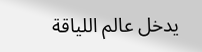يدخل عالم اللياقة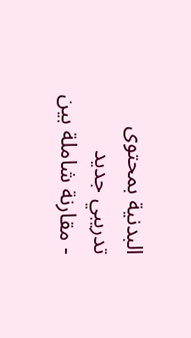البدنية بمحتوى تدريبي جديد
- مقارنة شاملة بين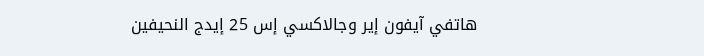هاتفي آيفون إير وجالاكسي إس 25 إيدج النحيفين